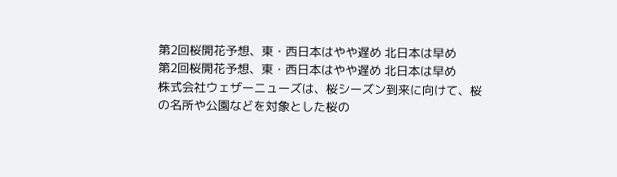第2回桜開花予想、東・西日本はやや遅め 北日本は早め
第2回桜開花予想、東・西日本はやや遅め 北日本は早め
株式会社ウェザーニューズは、桜シーズン到来に向けて、桜の名所や公園などを対象とした桜の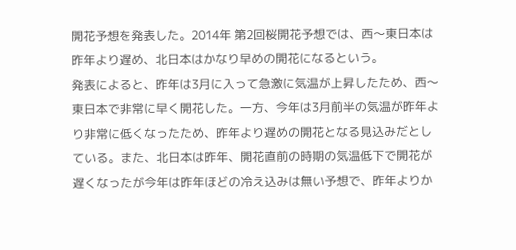開花予想を発表した。2014年 第2回桜開花予想では、西〜東日本は昨年より遅め、北日本はかなり早めの開花になるという。
発表によると、昨年は3月に入って急激に気温が上昇したため、西〜東日本で非常に早く開花した。一方、今年は3月前半の気温が昨年より非常に低くなったため、昨年より遅めの開花となる見込みだとしている。また、北日本は昨年、開花直前の時期の気温低下で開花が遅くなったが今年は昨年ほどの冷え込みは無い予想で、昨年よりか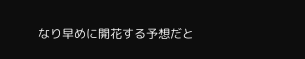なり早めに開花する予想だと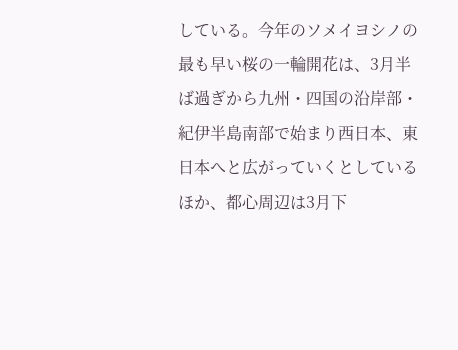している。今年のソメイヨシノの最も早い桜の一輪開花は、3月半ば過ぎから九州・四国の沿岸部・紀伊半島南部で始まり西日本、東日本へと広がっていくとしているほか、都心周辺は3月下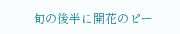旬の後半に開花のピー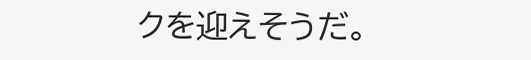クを迎えそうだ。